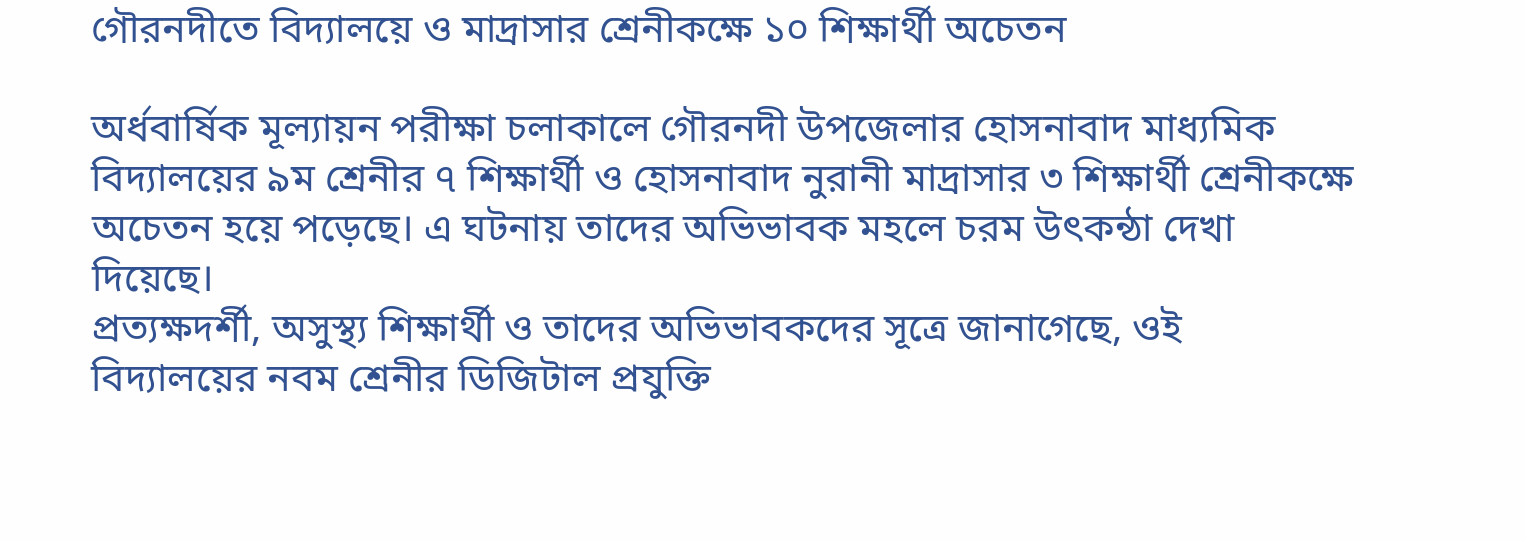গৌরনদীতে বিদ্যালয়ে ও মাদ্রাসার শ্রেনীকক্ষে ১০ শিক্ষার্থী অচেতন

অর্ধবার্ষিক মূল্যায়ন পরীক্ষা চলাকালে গৌরনদী উপজেলার হোসনাবাদ মাধ্যমিক বিদ্যালয়ের ৯ম শ্রেনীর ৭ শিক্ষার্থী ও হোসনাবাদ নুরানী মাদ্রাসার ৩ শিক্ষার্থী শ্রেনীকক্ষে অচেতন হয়ে পড়েছে। এ ঘটনায় তাদের অভিভাবক মহলে চরম উৎকন্ঠা দেখা দিয়েছে।
প্রত্যক্ষদর্শী, অসুস্থ্য শিক্ষার্থী ও তাদের অভিভাবকদের সূত্রে জানাগেছে, ওই বিদ্যালয়ের নবম শ্রেনীর ডিজিটাল প্রযুক্তি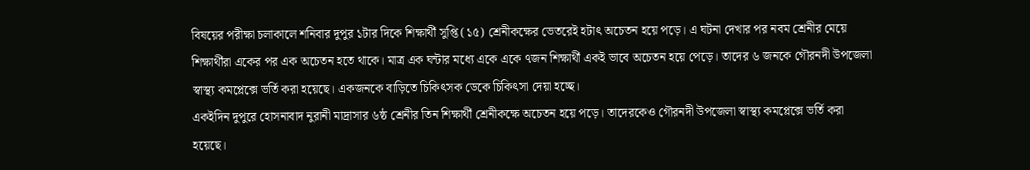বিষয়ের পরীক্ষা চলাকালে শনিবার দুপুর ১টার দিকে শিক্ষার্থী সুপ্তি (১৫) শ্রেনীকক্ষের ভেতরেই হটাৎ অচেতন হয়ে পড়ে। এ ঘটনা দেখার পর নবম শ্রেনীর মেয়ে শিক্ষার্থীরা একের পর এক অচেতন হতে থাকে। মাত্র এক ঘন্টার মধ্যে একে একে ৭জন শিক্ষার্থী একই ভাবে অচেতন হয়ে পেড়ে। তাদের ৬ জনকে গৌরনদী উপজেলা স্বাস্থ্য কমপ্লেক্সে ভর্তি করা হয়েছে। একজনকে বাড়িতে চিকিৎসক ডেকে চিকিৎসা দেয়া হচ্ছে।
একইদিন দুপুরে হোসনাবাদ নুরানী মাদ্রাসার ৬ষ্ঠ শ্রেনীর তিন শিক্ষার্থী শ্রেনীকক্ষে অচেতন হয়ে পড়ে। তাদেরকেও গৌরনদী উপজেলা স্বাস্থ্য কমপ্লেক্সে ভর্তি করা হয়েছে।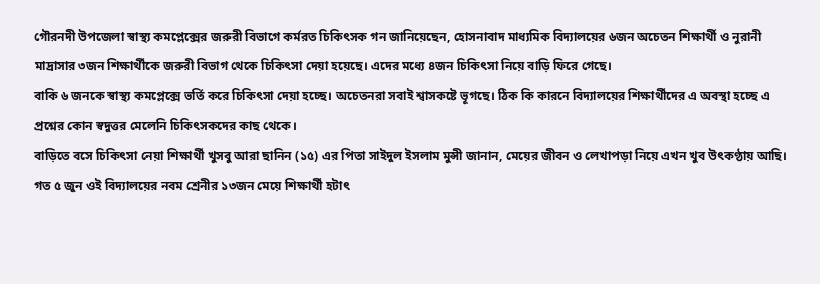গৌরনদী উপজেলা স্বাস্থ্য কমপ্লেক্সের জরুরী বিভাগে কর্মরত চিকিৎসক গন জানিয়েছেন, হোসনাবাদ মাধ্যমিক বিদ্যালয়ের ৬জন অচেতন শিক্ষার্থী ও নুরানী মাদ্রাসার ৩জন শিক্ষার্থীকে জরুরী বিভাগ থেকে চিকিৎসা দেয়া হয়েছে। এদের মধ্যে ৪জন চিকিৎসা নিয়ে বাড়ি ফিরে গেছে।
বাকি ৬ জনকে স্বাস্থ্য কমপ্লেক্সে ভর্তি করে চিকিৎসা দেয়া হচ্ছে। অচেতনরা সবাই শ্বাসকষ্টে ভূগছে। ঠিক কি কারনে বিদ্যালয়ের শিক্ষার্থীদের এ অবস্থা হচ্ছে এ প্রশ্নের কোন স্বদুত্তর মেলেনি চিকিৎসকদের কাছ থেকে।
বাড়িতে বসে চিকিৎসা নেয়া শিক্ষার্থী খুসবু আরা ছানিন (১৫) এর পিতা সাইদুল ইসলাম মুন্সী জানান, মেয়ের জীবন ও লেখাপড়া নিয়ে এখন খুব উৎকণ্ঠায় আছি। গত ৫ জুন ওই বিদ্যালয়ের নবম শ্রেনীর ১৩জন মেয়ে শিক্ষার্থী হটাৎ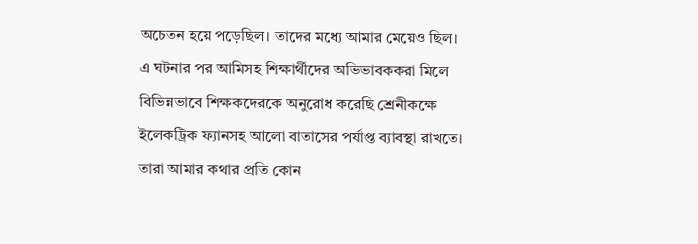অচেতন হয়ে পড়েছিল। তাদের মধ্যে আমার মেয়েও ছিল।
এ ঘটনার পর আমিসহ শিক্ষার্থীদের অভিভাবককরা মিলে বিভিন্নভাবে শিক্ষকদেরকে অনুরোধ করেছি শ্রেনীকক্ষে ইলেকট্রিক ফ্যানসহ আলো বাতাসের পর্যাপ্ত ব্যাবস্থা রাখতে। তারা আমার কথার প্রতি কোন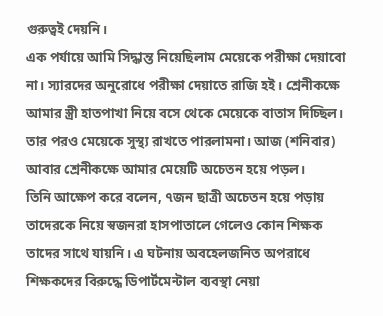গুরুত্বই দেয়নি।
এক পর্যায়ে আমি সিদ্ধান্ত নিয়েছিলাম মেয়েকে পরীক্ষা দেয়াবো না। স্যারদের অনুরোধে পরীক্ষা দেয়াতে রাজি হই। শ্রেনীকক্ষে আমার স্ত্রী হাতপাখা নিয়ে বসে থেকে মেয়েকে বাতাস দিচ্ছিল। তার পরও মেয়েকে সুস্থ্য রাখতে পারলামনা। আজ (শনিবার) আবার শ্রেনীকক্ষে আমার মেয়েটি অচেতন হয়ে পড়ল।
তিনি আক্ষেপ করে বলেন, ৭জন ছাত্রী অচেতন হয়ে পড়ায় তাদেরকে নিয়ে স্বজনরা হাসপাতালে গেলেও কোন শিক্ষক তাদের সাথে যায়নি। এ ঘটনায় অবহেলজনিত অপরাধে শিক্ষকদের বিরুদ্ধে ডিপার্টমেন্টাল ব্যবস্থা নেয়া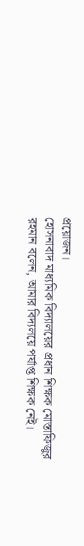প্রয়োজন।
হোসনাবাদ মাধ্যমিক বিদ্যালয়ের প্রধান শিক্ষক মোস্তাফিজুর রহমান বলেন, আমার বিদ্যলয়ে পর্যাপ্ত শিক্ষক নেই।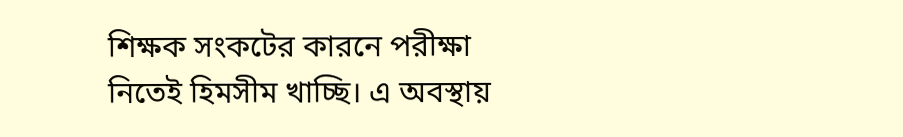শিক্ষক সংকটের কারনে পরীক্ষা নিতেই হিমসীম খাচ্ছি। এ অবস্থায়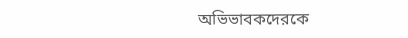অভিভাবকদেরকে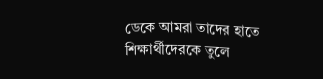ডেকে আমরা তাদের হাতে শিক্ষার্থীদেরকে তুলে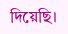দিয়েছি।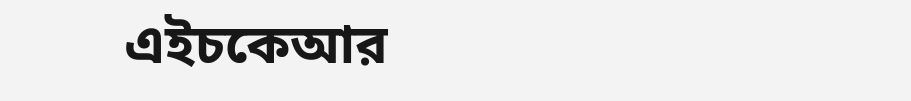এইচকেআর